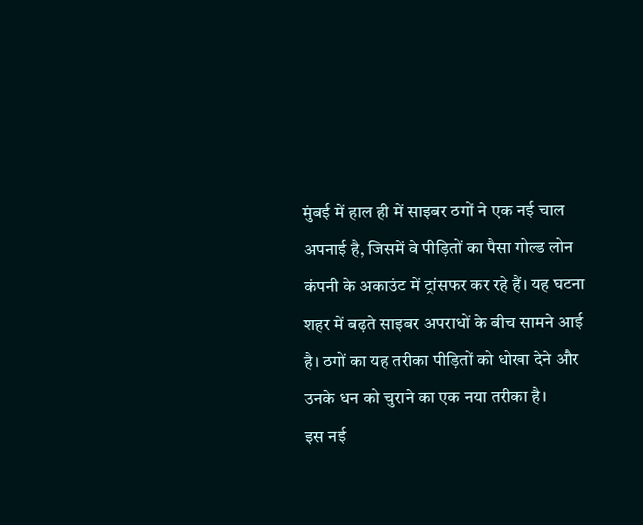मुंबई में हाल ही में साइबर ठगों ने एक नई चाल अपनाई है, जिसमें वे पीड़ितों का पैसा गोल्ड लोन कंपनी के अकाउंट में ट्रांसफर कर रहे हैं। यह घटना शहर में बढ़ते साइबर अपराधों के बीच सामने आई है। ठगों का यह तरीका पीड़ितों को धोखा देने और उनके धन को चुराने का एक नया तरीका है।
इस नई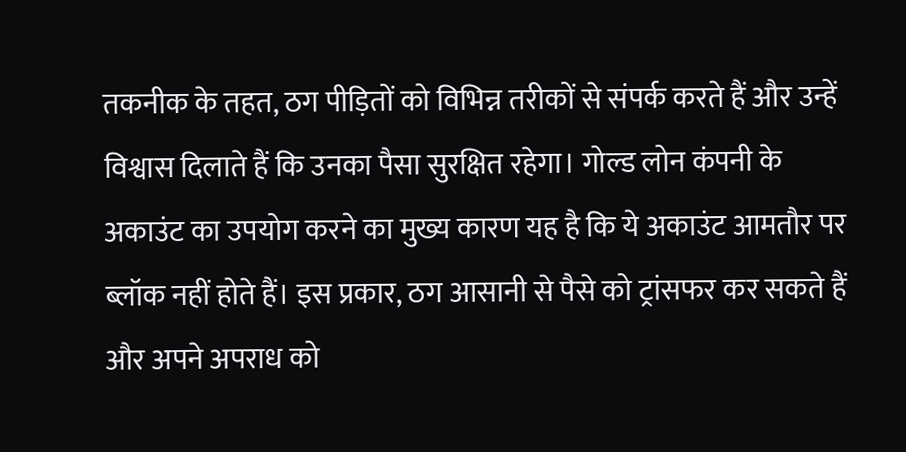तकनीक के तहत, ठग पीड़ितों को विभिन्न तरीकों से संपर्क करते हैं और उन्हें विश्वास दिलाते हैं कि उनका पैसा सुरक्षित रहेगा। गोल्ड लोन कंपनी के अकाउंट का उपयोग करने का मुख्य कारण यह है कि ये अकाउंट आमतौर पर ब्लॉक नहीं होते हैं। इस प्रकार, ठग आसानी से पैसे को ट्रांसफर कर सकते हैं और अपने अपराध को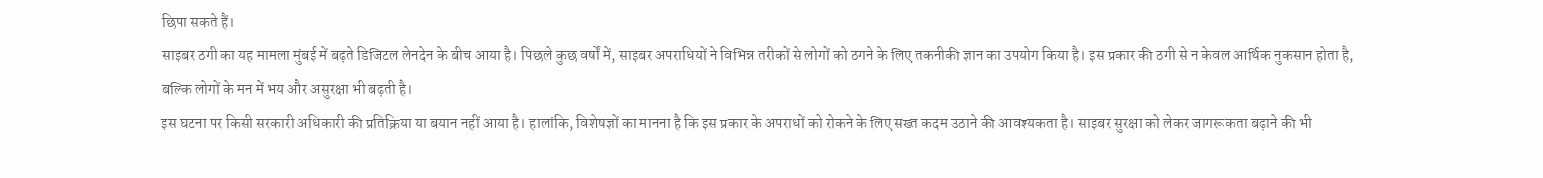छिपा सकते हैं।
साइबर ठगी का यह मामला मुंबई में बढ़ते डिजिटल लेनदेन के बीच आया है। पिछले कुछ वर्षों में, साइबर अपराधियों ने विभिन्न तरीकों से लोगों को ठगने के लिए तकनीकी ज्ञान का उपयोग किया है। इस प्रकार की ठगी से न केवल आर्थिक नुकसान होता है, बल्कि लोगों के मन में भय और असुरक्षा भी बढ़ती है।
इस घटना पर किसी सरकारी अधिकारी की प्रतिक्रिया या बयान नहीं आया है। हालांकि, विशेषज्ञों का मानना है कि इस प्रकार के अपराधों को रोकने के लिए सख्त कदम उठाने की आवश्यकता है। साइबर सुरक्षा को लेकर जागरूकता बढ़ाने की भी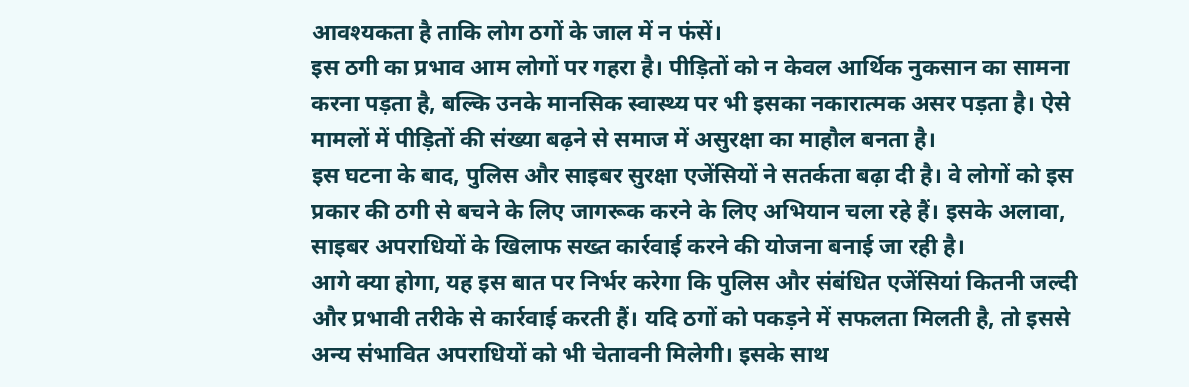आवश्यकता है ताकि लोग ठगों के जाल में न फंसें।
इस ठगी का प्रभाव आम लोगों पर गहरा है। पीड़ितों को न केवल आर्थिक नुकसान का सामना करना पड़ता है, बल्कि उनके मानसिक स्वास्थ्य पर भी इसका नकारात्मक असर पड़ता है। ऐसे मामलों में पीड़ितों की संख्या बढ़ने से समाज में असुरक्षा का माहौल बनता है।
इस घटना के बाद, पुलिस और साइबर सुरक्षा एजेंसियों ने सतर्कता बढ़ा दी है। वे लोगों को इस प्रकार की ठगी से बचने के लिए जागरूक करने के लिए अभियान चला रहे हैं। इसके अलावा, साइबर अपराधियों के खिलाफ सख्त कार्रवाई करने की योजना बनाई जा रही है।
आगे क्या होगा, यह इस बात पर निर्भर करेगा कि पुलिस और संबंधित एजेंसियां कितनी जल्दी और प्रभावी तरीके से कार्रवाई करती हैं। यदि ठगों को पकड़ने में सफलता मिलती है, तो इससे अन्य संभावित अपराधियों को भी चेतावनी मिलेगी। इसके साथ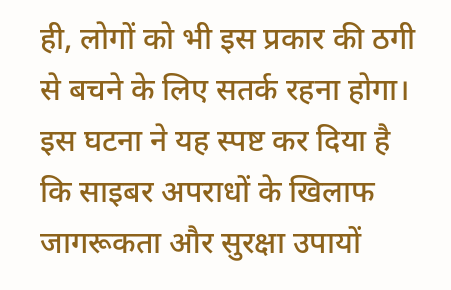ही, लोगों को भी इस प्रकार की ठगी से बचने के लिए सतर्क रहना होगा।
इस घटना ने यह स्पष्ट कर दिया है कि साइबर अपराधों के खिलाफ जागरूकता और सुरक्षा उपायों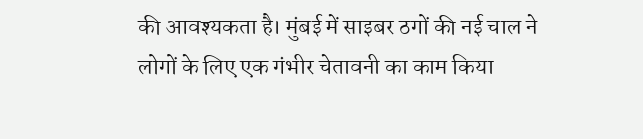की आवश्यकता है। मुंबई में साइबर ठगों की नई चाल ने लोगों के लिए एक गंभीर चेतावनी का काम किया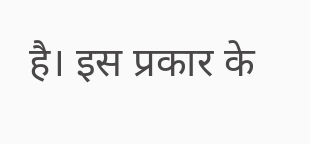है। इस प्रकार के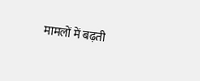मामलों में बढ़ती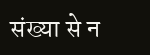संख्या से न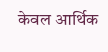केवल आर्थिक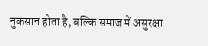नुकसान होता है, बल्कि समाज में असुरक्षा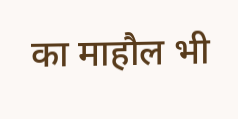का माहौल भी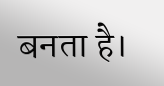बनता है।